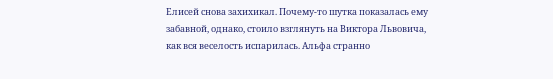Елисей снова захихикал. Почему-то шутка показалась ему забавной, однако, стоило взглянуть на Виктора Львовича, как вся веселость испарилась. Альфа странно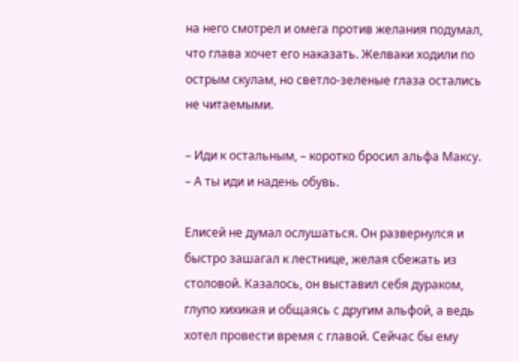на него смотрел и омега против желания подумал, что глава хочет его наказать. Желваки ходили по острым скулам, но светло-зеленые глаза остались не читаемыми.

– Иди к остальным, – коротко бросил альфа Максу. – А ты иди и надень обувь.

Елисей не думал ослушаться. Он развернулся и быстро зашагал к лестнице, желая сбежать из столовой. Казалось, он выставил себя дураком, глупо хихикая и общаясь с другим альфой, а ведь хотел провести время с главой. Сейчас бы ему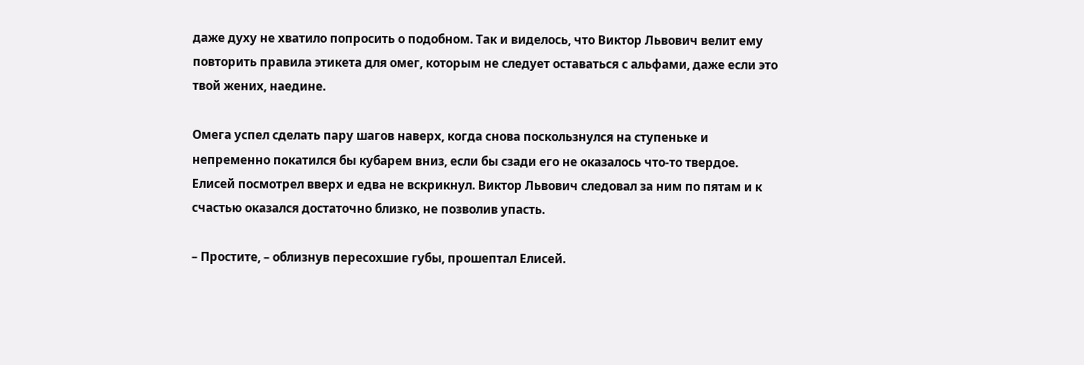даже духу не хватило попросить о подобном. Так и виделось, что Виктор Львович велит ему повторить правила этикета для омег, которым не следует оставаться с альфами, даже если это твой жених, наедине.

Омега успел сделать пару шагов наверх, когда снова поскользнулся на ступеньке и непременно покатился бы кубарем вниз, если бы сзади его не оказалось что-то твердое. Елисей посмотрел вверх и едва не вскрикнул. Виктор Львович следовал за ним по пятам и к счастью оказался достаточно близко, не позволив упасть.

– Простите, – облизнув пересохшие губы, прошептал Елисей.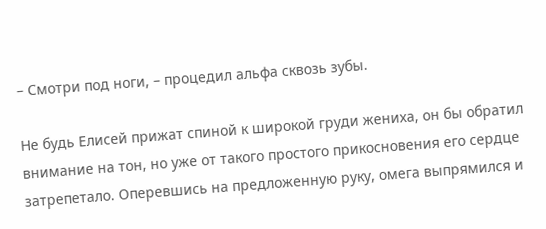– Смотри под ноги, – процедил альфа сквозь зубы.

Не будь Елисей прижат спиной к широкой груди жениха, он бы обратил внимание на тон, но уже от такого простого прикосновения его сердце затрепетало. Оперевшись на предложенную руку, омега выпрямился и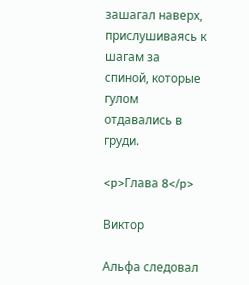зашагал наверх, прислушиваясь к шагам за спиной, которые гулом отдавались в груди.

<p>Глава 8</p>

Виктор

Альфа следовал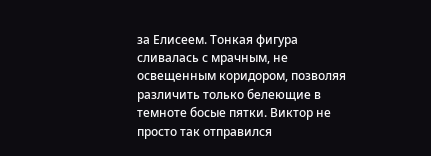за Елисеем. Тонкая фигура сливалась с мрачным, не освещенным коридором, позволяя различить только белеющие в темноте босые пятки. Виктор не просто так отправился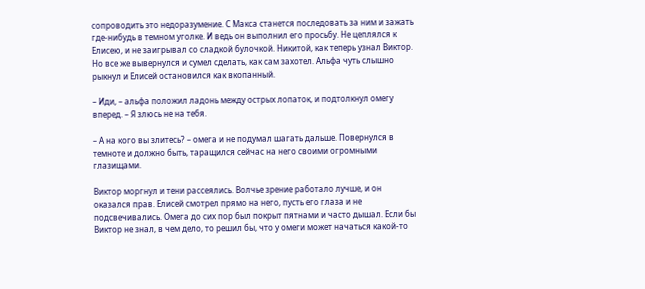сопроводить это недоразумение. С Макса станется последовать за ним и зажать где-нибудь в темном уголке. И ведь он выполнил его просьбу. Не цеплялся к Елисею, и не заигрывал со сладкой булочкой. Никитой, как теперь узнал Виктор. Но все же вывернулся и сумел сделать, как сам захотел. Альфа чуть слышно рыкнул и Елисей остановился как вкопанный.

– Иди, – альфа положил ладонь между острых лопаток, и подтолкнул омегу вперед. – Я злюсь не на тебя.

– А на кого вы злитесь? – омега и не подумал шагать дальше. Повернулся в темноте и должно быть, таращился сейчас на него своими огромными глазищами.

Виктор моргнул и тени рассеялись. Волчье зрение работало лучше, и он оказался прав. Елисей смотрел прямо на него, пусть его глаза и не подсвечивались. Омега до сих пор был покрыт пятнами и часто дышал. Если бы Виктор не знал, в чем дело, то решил бы, что у омеги может начаться какой-то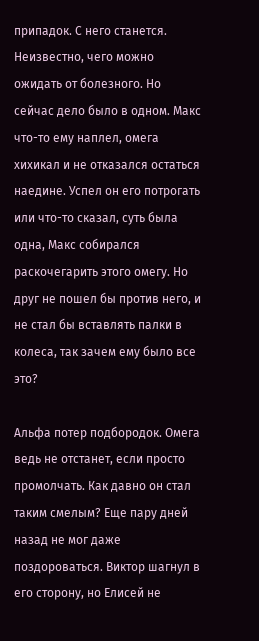припадок. С него станется. Неизвестно, чего можно ожидать от болезного. Но сейчас дело было в одном. Макс что-то ему наплел, омега хихикал и не отказался остаться наедине. Успел он его потрогать или что-то сказал, суть была одна, Макс собирался раскочегарить этого омегу. Но друг не пошел бы против него, и не стал бы вставлять палки в колеса, так зачем ему было все это?

Альфа потер подбородок. Омега ведь не отстанет, если просто промолчать. Как давно он стал таким смелым? Еще пару дней назад не мог даже поздороваться. Виктор шагнул в его сторону, но Елисей не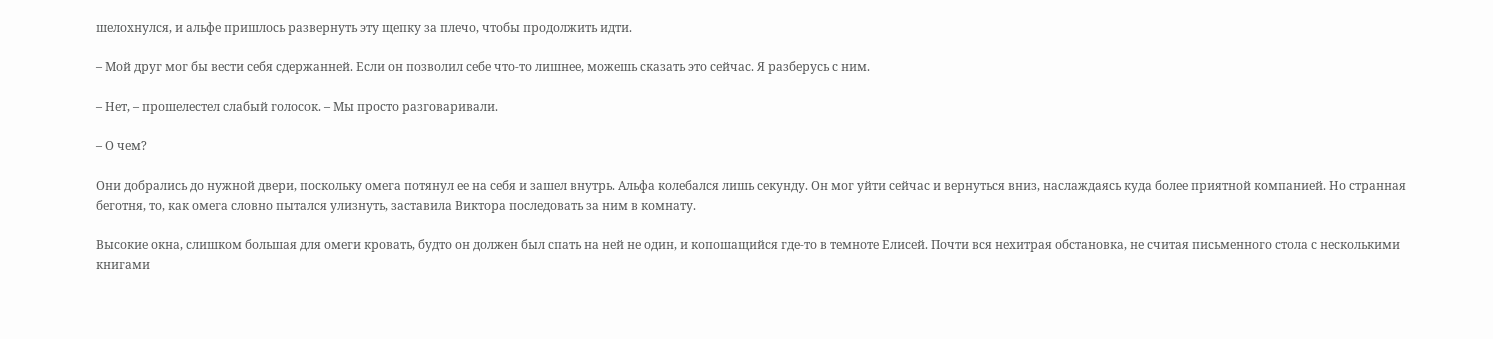шелохнулся, и альфе пришлось развернуть эту щепку за плечо, чтобы продолжить идти.

– Мой друг мог бы вести себя сдержанней. Если он позволил себе что-то лишнее, можешь сказать это сейчас. Я разберусь с ним.

– Нет, – прошелестел слабый голосок. – Мы просто разговаривали.

– О чем?

Они добрались до нужной двери, поскольку омега потянул ее на себя и зашел внутрь. Альфа колебался лишь секунду. Он мог уйти сейчас и вернуться вниз, наслаждаясь куда более приятной компанией. Но странная беготня, то, как омега словно пытался улизнуть, заставила Виктора последовать за ним в комнату.

Высокие окна, слишком большая для омеги кровать, будто он должен был спать на ней не один, и копошащийся где-то в темноте Елисей. Почти вся нехитрая обстановка, не считая письменного стола с несколькими книгами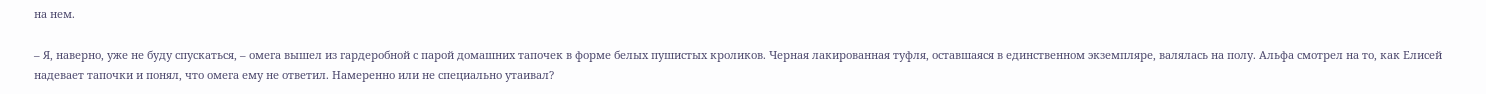на нем.

– Я, наверно, уже не буду спускаться, – омега вышел из гардеробной с парой домашних тапочек в форме белых пушистых кроликов. Черная лакированная туфля, оставшаяся в единственном экземпляре, валялась на полу. Альфа смотрел на то, как Елисей надевает тапочки и понял, что омега ему не ответил. Намеренно или не специально утаивал?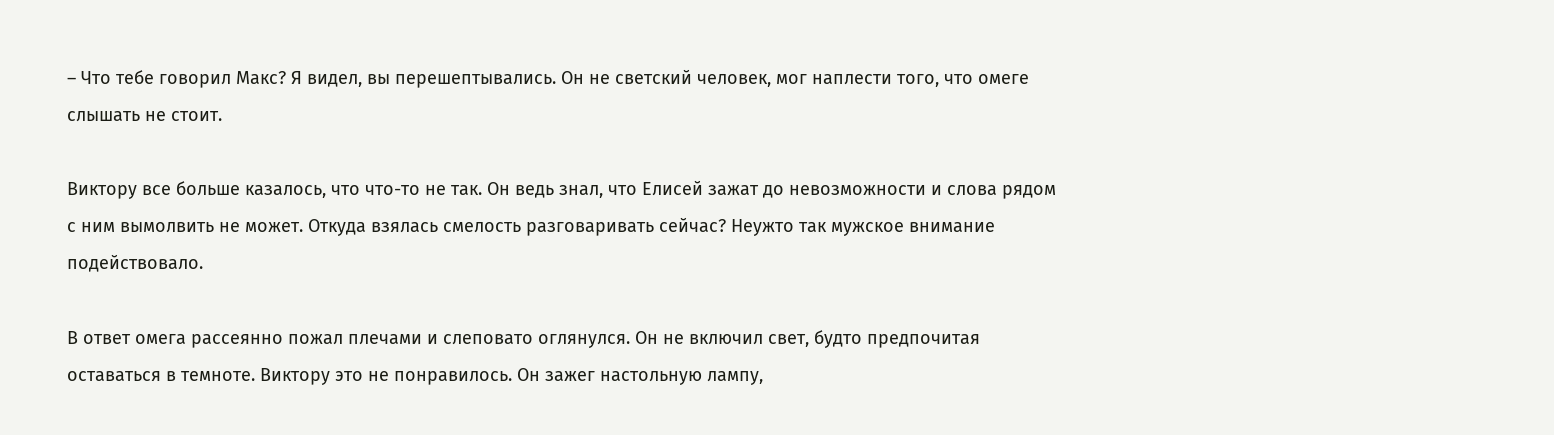– Что тебе говорил Макс? Я видел, вы перешептывались. Он не светский человек, мог наплести того, что омеге слышать не стоит.

Виктору все больше казалось, что что-то не так. Он ведь знал, что Елисей зажат до невозможности и слова рядом с ним вымолвить не может. Откуда взялась смелость разговаривать сейчас? Неужто так мужское внимание подействовало.

В ответ омега рассеянно пожал плечами и слеповато оглянулся. Он не включил свет, будто предпочитая оставаться в темноте. Виктору это не понравилось. Он зажег настольную лампу,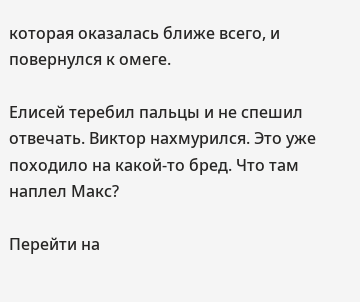которая оказалась ближе всего, и повернулся к омеге.

Елисей теребил пальцы и не спешил отвечать. Виктор нахмурился. Это уже походило на какой-то бред. Что там наплел Макс?

Перейти на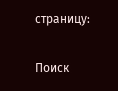страницу:

Поиск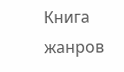Книга жанров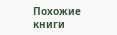Похожие книги